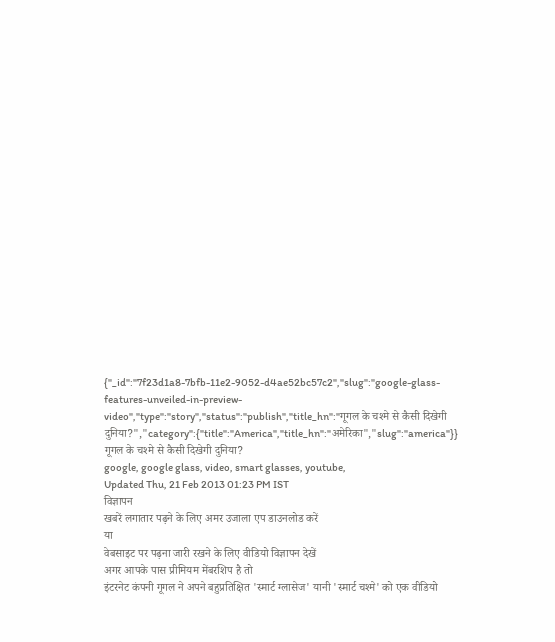{"_id":"7f23d1a8-7bfb-11e2-9052-d4ae52bc57c2","slug":"google-glass-features-unveiled-in-preview-video","type":"story","status":"publish","title_hn":"गूगल के चश्मे से कैसी दिखेगी दुनिया?","category":{"title":"America","title_hn":"अमेरिका","slug":"america"}}
गूगल के चश्मे से कैसी दिखेगी दुनिया?
google, google glass, video, smart glasses, youtube,
Updated Thu, 21 Feb 2013 01:23 PM IST
विज्ञापन
खबरें लगातार पढ़ने के लिए अमर उजाला एप डाउनलोड करें
या
वेबसाइट पर पढ़ना जारी रखने के लिए वीडियो विज्ञापन देखें
अगर आपके पास प्रीमियम मेंबरशिप है तो
इंटरनेट कंपनी गूगल ने अपने बहुप्रतिक्षित 'स्मार्ट ग्लासेज' यानी 'स्मार्ट चश्मे' को एक वीडियो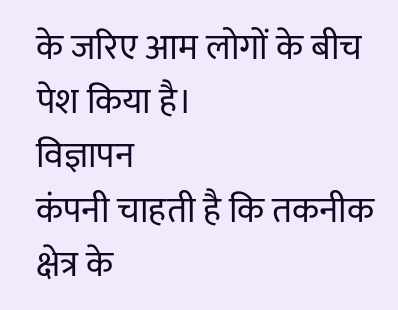के जरिए आम लोगों के बीच पेश किया है।
विज्ञापन
कंपनी चाहती है कि तकनीक क्षेत्र के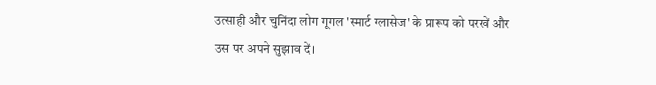उत्साही और चुनिंदा लोग गूगल 'स्मार्ट ग्लासेज' के प्रारूप को परखें और उस पर अपने सुझाव दें।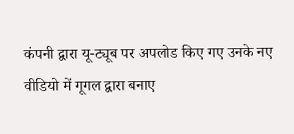कंपनी द्वारा यू-ट्यूब पर अपलोड किए गए उनके नए वीडियो में गूगल द्वारा बनाए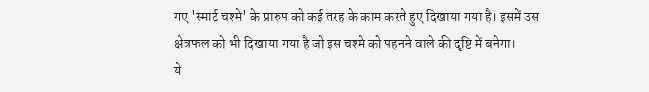गए 'स्मार्ट चश्मे' के प्रारुप को कई तरह के काम करते हुए दिखाया गया है। इसमें उस क्षेत्रफल को भी दिखाया गया है जो इस चश्मे को पहनने वाले की दृष्टि में बनेगा।
ये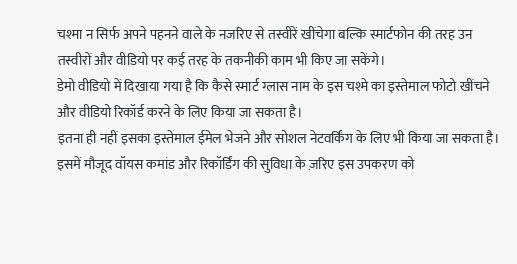चश्मा न सिर्फ अपने पहनने वाले के नजरिए से तस्वीरें खींचेगा बल्कि स्मार्टफोन की तरह उन तस्वीरों और वीडियो पर कई तरह के तकनीकी काम भी किए जा सकेंगे।
डेमो वीडियो में दिखाया गया है कि कैसे स्मार्ट ग्लास नाम के इस चश्मे का इस्तेमाल फोटो खींचने और वीडियो रिकॉर्ड करने के लिए किया जा सकता है।
इतना ही नहीं इसका इस्तेमाल ईमेल भेजने और सोशल नेटवर्किंग के लिए भी किया जा सकता है। इसमें मौजूद वॉयस कमांड और रिकॉर्डिंग की सुविधा के ज़रिए इस उपकरण को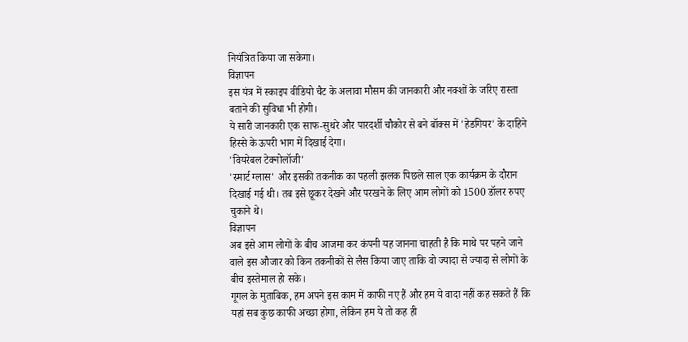नियंत्रित किया जा सकेगा।
विज्ञापन
इस यंत्र में स्काइप वीडियो चैट के अलावा मौसम की जानकारी और नक्शों के जरिए रास्ता बताने की सुविधा भी होगी।
ये सारी जानकारी एक साफ-सुथरे और पारदर्शी चौकोर से बने बॉक्स में 'हेडगियर' के दाहिने हिस्से के ऊपरी भाग में दिखाई देगा।
'वियरेबल टेक्नोलॉजी'
'स्मार्ट ग्लास' और इसकी तकनीक का पहली झलक पिछले साल एक कार्यक्रम के दौरान दिखाई गई थी। तब इसे छूकर देखने और परखने के लिए आम लोगों को 1500 डॉलर रुपए चुकाने थे।
विज्ञापन
अब इसे आम लोगों के बीच आजमा कर कंपनी यह जानना चाहती है कि माथे पर पहने जाने वाले इस औजार को किन तकनीकों से लैस किया जाए ताकि वो ज्यादा से ज्यादा से लोगों के बीच इस्तेमाल हो सके।
गूगल के मुताबिक, हम अपने इस काम में काफी नए हैं और हम ये वादा नहीं कह सकते हैं कि यहां सब कुछ काफी अच्छा होगा, लेकिन हम ये तो कह ही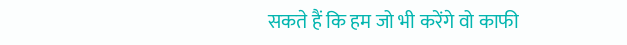सकते हैं कि हम जो भी करेंगे वो काफी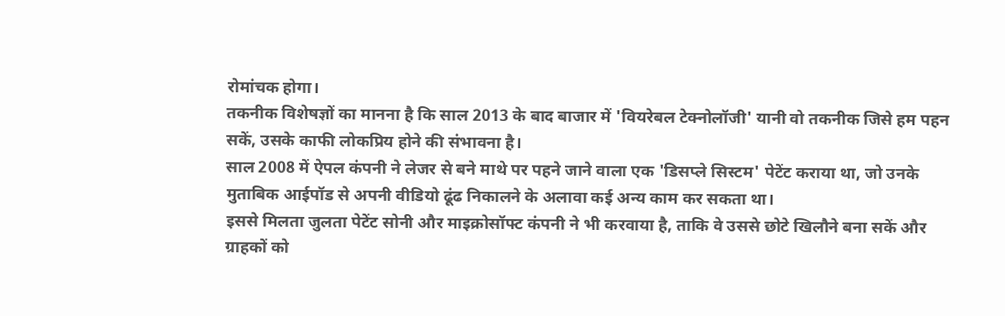रोमांचक होगा।
तकनीक विशेषज्ञों का मानना है कि साल 2013 के बाद बाजार में 'वियरेबल टेक्नोलॉजी' यानी वो तकनीक जिसे हम पहन सकें, उसके काफी लोकप्रिय होने की संभावना है।
साल 2008 में ऐपल कंपनी ने लेजर से बने माथे पर पहने जाने वाला एक 'डिसप्ले सिस्टम' पेटेंट कराया था, जो उनके मुताबिक आईपॉड से अपनी वीडियो ढूंढ निकालने के अलावा कई अन्य काम कर सकता था।
इससे मिलता जुलता पेटेंट सोनी और माइक्रोसॉफ्ट कंपनी ने भी करवाया है, ताकि वे उससे छोटे खिलौने बना सकें और ग्राहकों को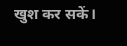खुश कर सकें।